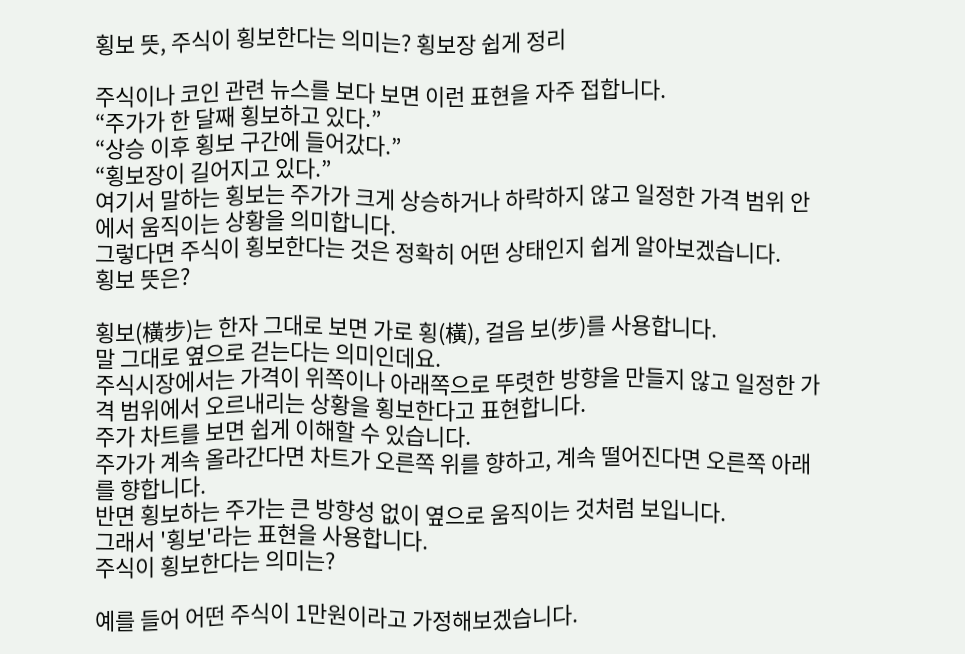횡보 뜻, 주식이 횡보한다는 의미는? 횡보장 쉽게 정리

주식이나 코인 관련 뉴스를 보다 보면 이런 표현을 자주 접합니다.
“주가가 한 달째 횡보하고 있다.”
“상승 이후 횡보 구간에 들어갔다.”
“횡보장이 길어지고 있다.”
여기서 말하는 횡보는 주가가 크게 상승하거나 하락하지 않고 일정한 가격 범위 안에서 움직이는 상황을 의미합니다.
그렇다면 주식이 횡보한다는 것은 정확히 어떤 상태인지 쉽게 알아보겠습니다.
횡보 뜻은?

횡보(橫步)는 한자 그대로 보면 가로 횡(橫), 걸음 보(步)를 사용합니다.
말 그대로 옆으로 걷는다는 의미인데요.
주식시장에서는 가격이 위쪽이나 아래쪽으로 뚜렷한 방향을 만들지 않고 일정한 가격 범위에서 오르내리는 상황을 횡보한다고 표현합니다.
주가 차트를 보면 쉽게 이해할 수 있습니다.
주가가 계속 올라간다면 차트가 오른쪽 위를 향하고, 계속 떨어진다면 오른쪽 아래를 향합니다.
반면 횡보하는 주가는 큰 방향성 없이 옆으로 움직이는 것처럼 보입니다.
그래서 '횡보'라는 표현을 사용합니다.
주식이 횡보한다는 의미는?

예를 들어 어떤 주식이 1만원이라고 가정해보겠습니다.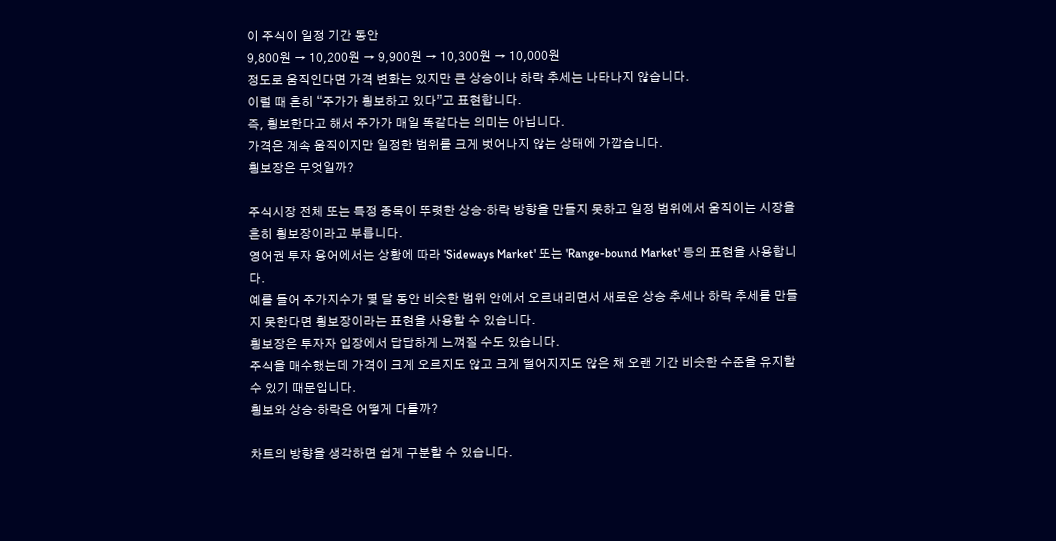이 주식이 일정 기간 동안
9,800원 → 10,200원 → 9,900원 → 10,300원 → 10,000원
정도로 움직인다면 가격 변화는 있지만 큰 상승이나 하락 추세는 나타나지 않습니다.
이럴 때 흔히 “주가가 횡보하고 있다”고 표현합니다.
즉, 횡보한다고 해서 주가가 매일 똑같다는 의미는 아닙니다.
가격은 계속 움직이지만 일정한 범위를 크게 벗어나지 않는 상태에 가깝습니다.
횡보장은 무엇일까?

주식시장 전체 또는 특정 종목이 뚜렷한 상승·하락 방향을 만들지 못하고 일정 범위에서 움직이는 시장을 흔히 횡보장이라고 부릅니다.
영어권 투자 용어에서는 상황에 따라 'Sideways Market' 또는 'Range-bound Market' 등의 표현을 사용합니다.
예를 들어 주가지수가 몇 달 동안 비슷한 범위 안에서 오르내리면서 새로운 상승 추세나 하락 추세를 만들지 못한다면 횡보장이라는 표현을 사용할 수 있습니다.
횡보장은 투자자 입장에서 답답하게 느껴질 수도 있습니다.
주식을 매수했는데 가격이 크게 오르지도 않고 크게 떨어지지도 않은 채 오랜 기간 비슷한 수준을 유지할 수 있기 때문입니다.
횡보와 상승·하락은 어떻게 다를까?

차트의 방향을 생각하면 쉽게 구분할 수 있습니다.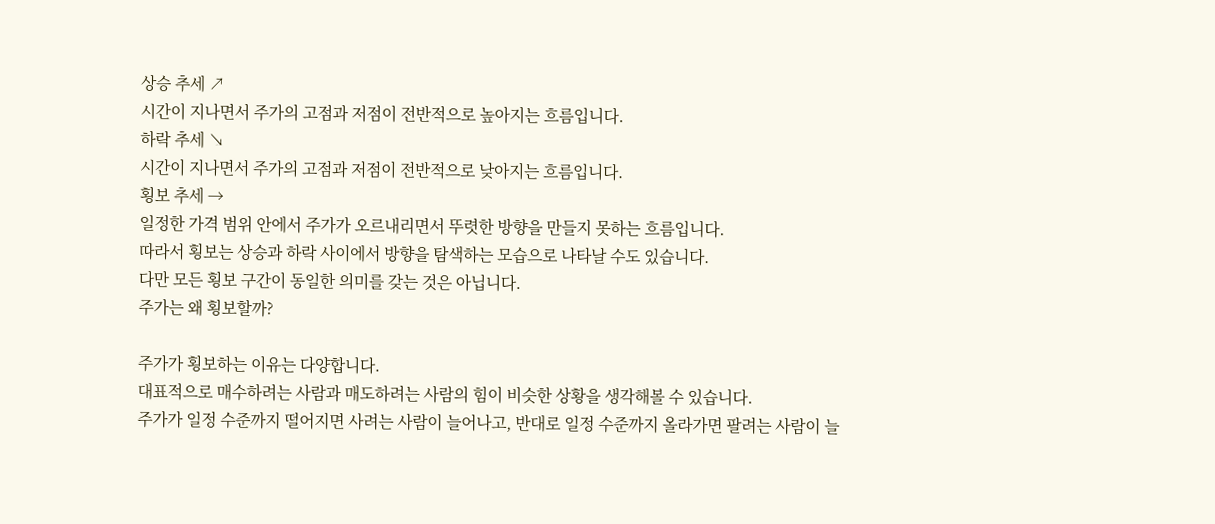상승 추세 ↗
시간이 지나면서 주가의 고점과 저점이 전반적으로 높아지는 흐름입니다.
하락 추세 ↘
시간이 지나면서 주가의 고점과 저점이 전반적으로 낮아지는 흐름입니다.
횡보 추세 →
일정한 가격 범위 안에서 주가가 오르내리면서 뚜렷한 방향을 만들지 못하는 흐름입니다.
따라서 횡보는 상승과 하락 사이에서 방향을 탐색하는 모습으로 나타날 수도 있습니다.
다만 모든 횡보 구간이 동일한 의미를 갖는 것은 아닙니다.
주가는 왜 횡보할까?

주가가 횡보하는 이유는 다양합니다.
대표적으로 매수하려는 사람과 매도하려는 사람의 힘이 비슷한 상황을 생각해볼 수 있습니다.
주가가 일정 수준까지 떨어지면 사려는 사람이 늘어나고, 반대로 일정 수준까지 올라가면 팔려는 사람이 늘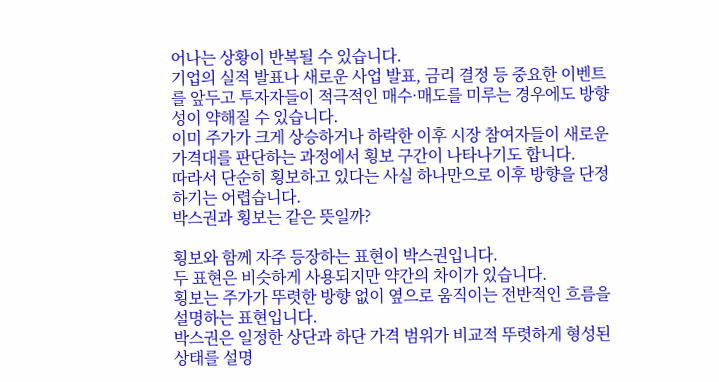어나는 상황이 반복될 수 있습니다.
기업의 실적 발표나 새로운 사업 발표, 금리 결정 등 중요한 이벤트를 앞두고 투자자들이 적극적인 매수·매도를 미루는 경우에도 방향성이 약해질 수 있습니다.
이미 주가가 크게 상승하거나 하락한 이후 시장 참여자들이 새로운 가격대를 판단하는 과정에서 횡보 구간이 나타나기도 합니다.
따라서 단순히 횡보하고 있다는 사실 하나만으로 이후 방향을 단정하기는 어렵습니다.
박스권과 횡보는 같은 뜻일까?

횡보와 함께 자주 등장하는 표현이 박스권입니다.
두 표현은 비슷하게 사용되지만 약간의 차이가 있습니다.
횡보는 주가가 뚜렷한 방향 없이 옆으로 움직이는 전반적인 흐름을 설명하는 표현입니다.
박스권은 일정한 상단과 하단 가격 범위가 비교적 뚜렷하게 형성된 상태를 설명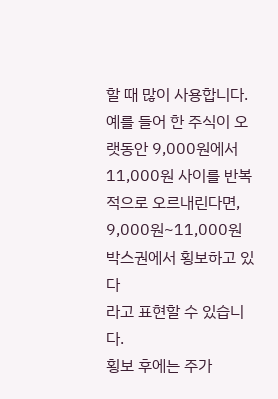할 때 많이 사용합니다.
예를 들어 한 주식이 오랫동안 9,000원에서 11,000원 사이를 반복적으로 오르내린다면,
9,000원~11,000원 박스권에서 횡보하고 있다
라고 표현할 수 있습니다.
횡보 후에는 주가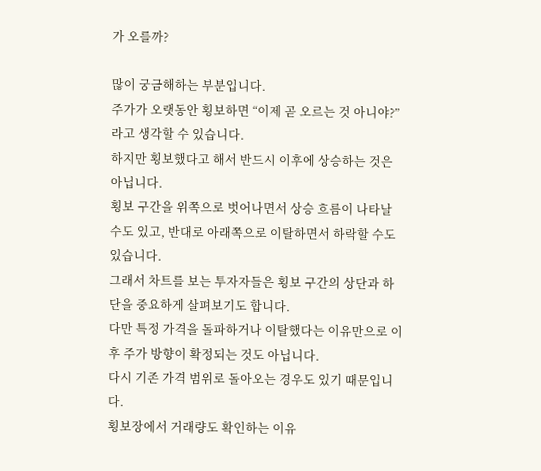가 오를까?

많이 궁금해하는 부분입니다.
주가가 오랫동안 횡보하면 “이제 곧 오르는 것 아니야?”라고 생각할 수 있습니다.
하지만 횡보했다고 해서 반드시 이후에 상승하는 것은 아닙니다.
횡보 구간을 위쪽으로 벗어나면서 상승 흐름이 나타날 수도 있고, 반대로 아래쪽으로 이탈하면서 하락할 수도 있습니다.
그래서 차트를 보는 투자자들은 횡보 구간의 상단과 하단을 중요하게 살펴보기도 합니다.
다만 특정 가격을 돌파하거나 이탈했다는 이유만으로 이후 주가 방향이 확정되는 것도 아닙니다.
다시 기존 가격 범위로 돌아오는 경우도 있기 때문입니다.
횡보장에서 거래량도 확인하는 이유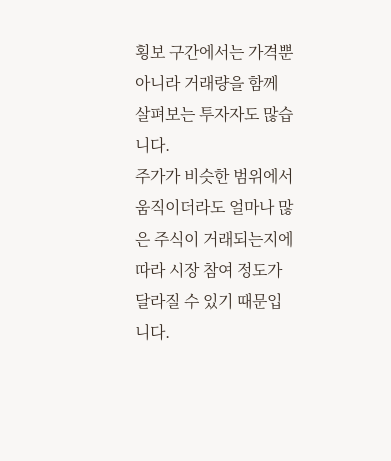횡보 구간에서는 가격뿐 아니라 거래량을 함께 살펴보는 투자자도 많습니다.
주가가 비슷한 범위에서 움직이더라도 얼마나 많은 주식이 거래되는지에 따라 시장 참여 정도가 달라질 수 있기 때문입니다.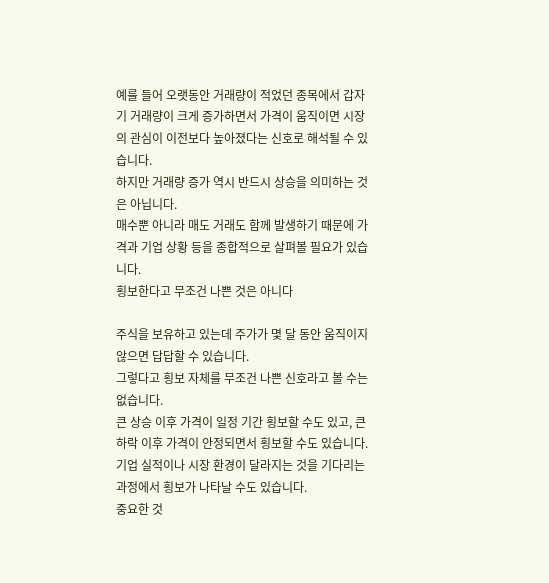예를 들어 오랫동안 거래량이 적었던 종목에서 갑자기 거래량이 크게 증가하면서 가격이 움직이면 시장의 관심이 이전보다 높아졌다는 신호로 해석될 수 있습니다.
하지만 거래량 증가 역시 반드시 상승을 의미하는 것은 아닙니다.
매수뿐 아니라 매도 거래도 함께 발생하기 때문에 가격과 기업 상황 등을 종합적으로 살펴볼 필요가 있습니다.
횡보한다고 무조건 나쁜 것은 아니다

주식을 보유하고 있는데 주가가 몇 달 동안 움직이지 않으면 답답할 수 있습니다.
그렇다고 횡보 자체를 무조건 나쁜 신호라고 볼 수는 없습니다.
큰 상승 이후 가격이 일정 기간 횡보할 수도 있고, 큰 하락 이후 가격이 안정되면서 횡보할 수도 있습니다.
기업 실적이나 시장 환경이 달라지는 것을 기다리는 과정에서 횡보가 나타날 수도 있습니다.
중요한 것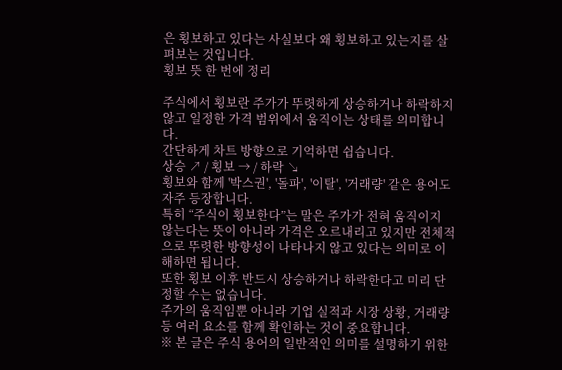은 횡보하고 있다는 사실보다 왜 횡보하고 있는지를 살펴보는 것입니다.
횡보 뜻 한 번에 정리

주식에서 횡보란 주가가 뚜렷하게 상승하거나 하락하지 않고 일정한 가격 범위에서 움직이는 상태를 의미합니다.
간단하게 차트 방향으로 기억하면 쉽습니다.
상승 ↗ / 횡보 → / 하락 ↘
횡보와 함께 '박스권', '돌파', '이탈', '거래량' 같은 용어도 자주 등장합니다.
특히 “주식이 횡보한다”는 말은 주가가 전혀 움직이지 않는다는 뜻이 아니라 가격은 오르내리고 있지만 전체적으로 뚜렷한 방향성이 나타나지 않고 있다는 의미로 이해하면 됩니다.
또한 횡보 이후 반드시 상승하거나 하락한다고 미리 단정할 수는 없습니다.
주가의 움직임뿐 아니라 기업 실적과 시장 상황, 거래량 등 여러 요소를 함께 확인하는 것이 중요합니다.
※ 본 글은 주식 용어의 일반적인 의미를 설명하기 위한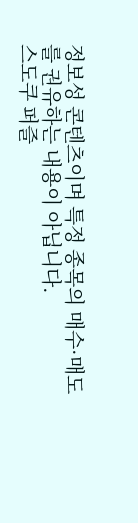정보성 콘텐츠이며 특정 종목의 매수·매도를 권유하는 내용이 아닙니다.
스도쿠 퍼즐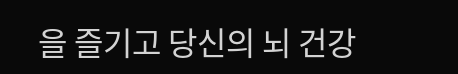을 즐기고 당신의 뇌 건강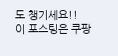도 챙기세요!!
이 포스팅은 쿠팡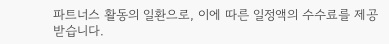파트너스 활동의 일환으로, 이에 따른 일정액의 수수료를 제공받습니다.